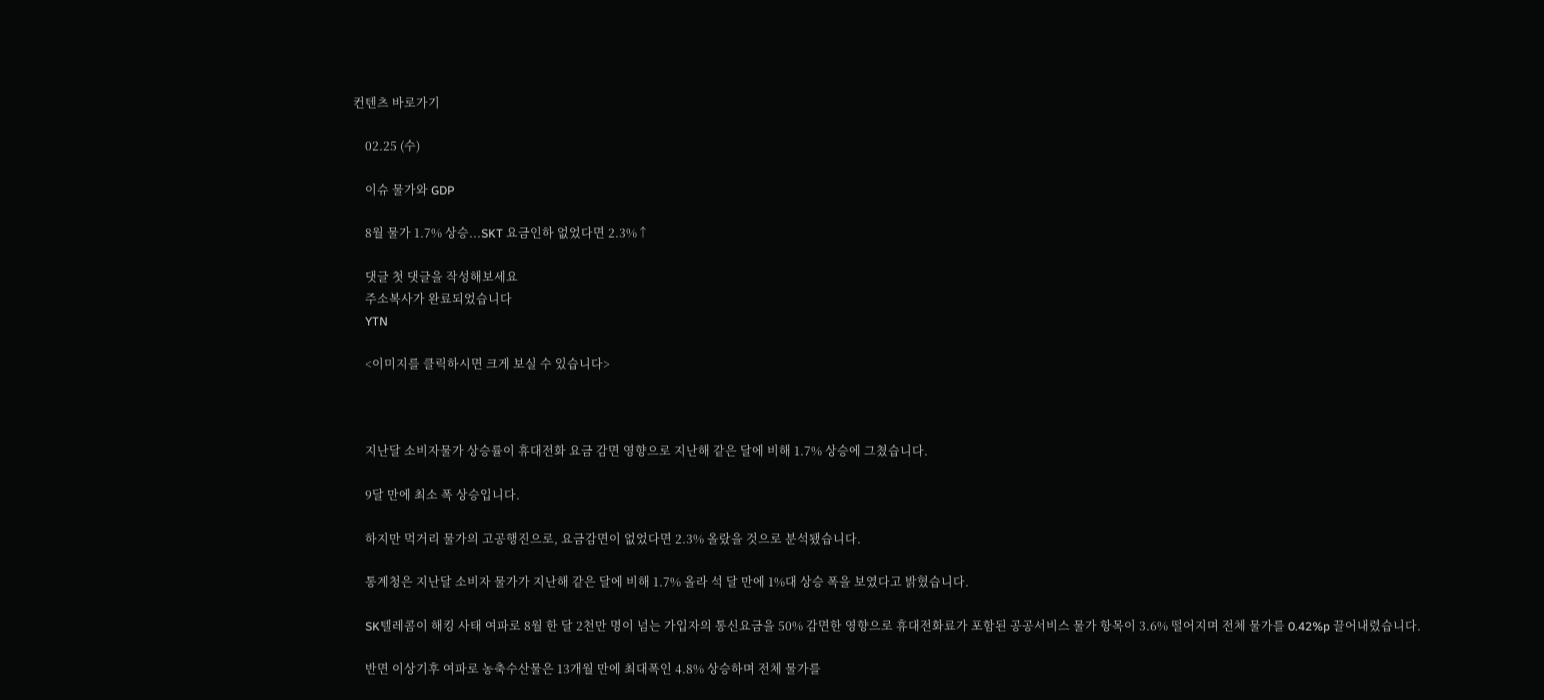컨텐츠 바로가기

    02.25 (수)

    이슈 물가와 GDP

    8월 물가 1.7% 상승...SKT 요금인하 없었다면 2.3%↑

    댓글 첫 댓글을 작성해보세요
    주소복사가 완료되었습니다
    YTN

    <이미지를 클릭하시면 크게 보실 수 있습니다>



    지난달 소비자물가 상승률이 휴대전화 요금 감면 영향으로 지난해 같은 달에 비해 1.7% 상승에 그쳤습니다.

    9달 만에 최소 폭 상승입니다.

    하지만 먹거리 물가의 고공행진으로, 요금감면이 없었다면 2.3% 올랐을 것으로 분석됐습니다.

    통계청은 지난달 소비자 물가가 지난해 같은 달에 비해 1.7% 올라 석 달 만에 1%대 상승 폭을 보였다고 밝혔습니다.

    SK텔레콤이 해킹 사태 여파로 8월 한 달 2천만 명이 넘는 가입자의 통신요금을 50% 감면한 영향으로 휴대전화료가 포함된 공공서비스 물가 항목이 3.6% 떨어지며 전체 물가를 0.42%p 끌어내렸습니다.

    반면 이상기후 여파로 농축수산물은 13개월 만에 최대폭인 4.8% 상승하며 전체 물가를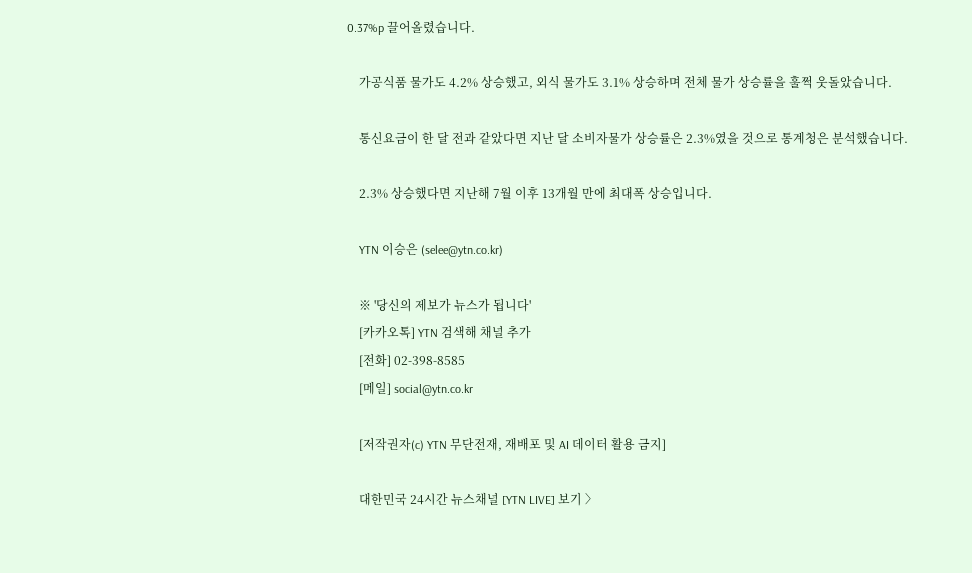0.37%p 끌어올렸습니다.

    가공식품 물가도 4.2% 상승했고, 외식 물가도 3.1% 상승하며 전체 물가 상승률을 훌쩍 웃돌았습니다.

    통신요금이 한 달 전과 같았다면 지난 달 소비자물가 상승률은 2.3%였을 것으로 통계청은 분석했습니다.

    2.3% 상승했다면 지난해 7월 이후 13개월 만에 최대폭 상승입니다.

    YTN 이승은 (selee@ytn.co.kr)

    ※ '당신의 제보가 뉴스가 됩니다'
    [카카오톡] YTN 검색해 채널 추가
    [전화] 02-398-8585
    [메일] social@ytn.co.kr

    [저작권자(c) YTN 무단전재, 재배포 및 AI 데이터 활용 금지]

    대한민국 24시간 뉴스채널 [YTN LIVE] 보기 〉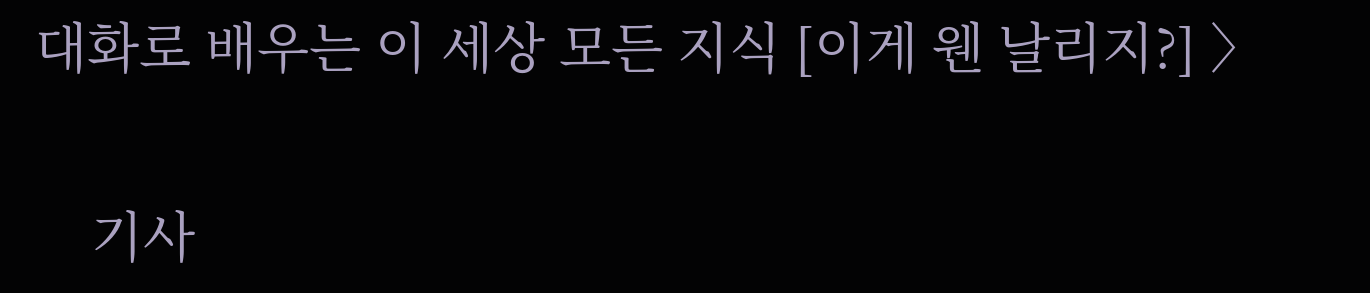대화로 배우는 이 세상 모든 지식 [이게 웬 날리지?] 〉

    기사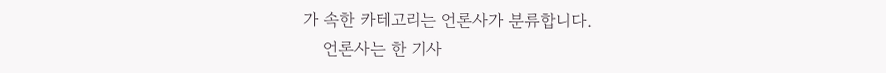가 속한 카테고리는 언론사가 분류합니다.
    언론사는 한 기사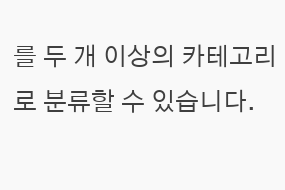를 두 개 이상의 카테고리로 분류할 수 있습니다.